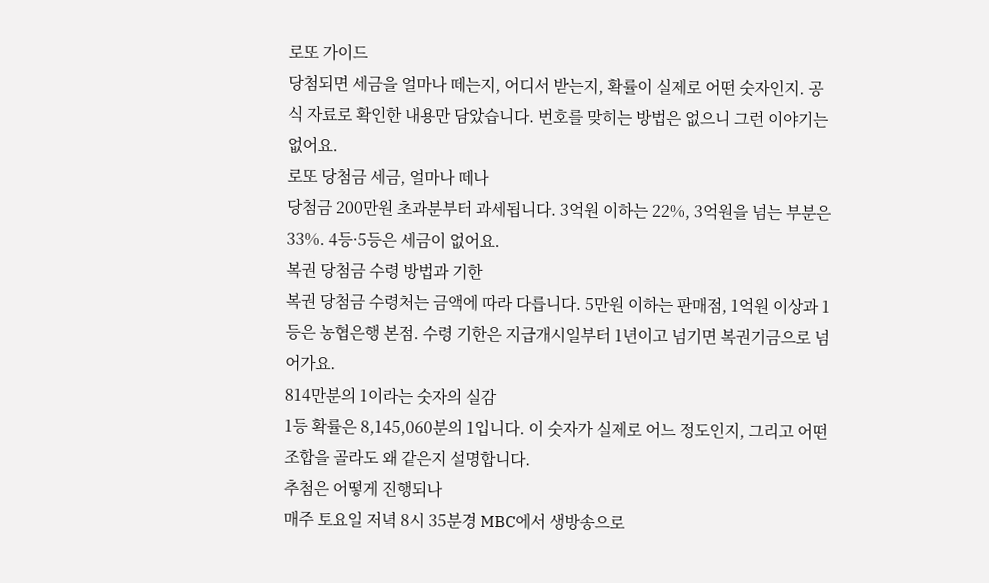로또 가이드
당첨되면 세금을 얼마나 떼는지, 어디서 받는지, 확률이 실제로 어떤 숫자인지. 공식 자료로 확인한 내용만 담았습니다. 번호를 맞히는 방법은 없으니 그런 이야기는 없어요.
로또 당첨금 세금, 얼마나 떼나
당첨금 200만원 초과분부터 과세됩니다. 3억원 이하는 22%, 3억원을 넘는 부분은 33%. 4등·5등은 세금이 없어요.
복권 당첨금 수령 방법과 기한
복권 당첨금 수령처는 금액에 따라 다릅니다. 5만원 이하는 판매점, 1억원 이상과 1등은 농협은행 본점. 수령 기한은 지급개시일부터 1년이고 넘기면 복권기금으로 넘어가요.
814만분의 1이라는 숫자의 실감
1등 확률은 8,145,060분의 1입니다. 이 숫자가 실제로 어느 정도인지, 그리고 어떤 조합을 골라도 왜 같은지 설명합니다.
추첨은 어떻게 진행되나
매주 토요일 저녁 8시 35분경 MBC에서 생방송으로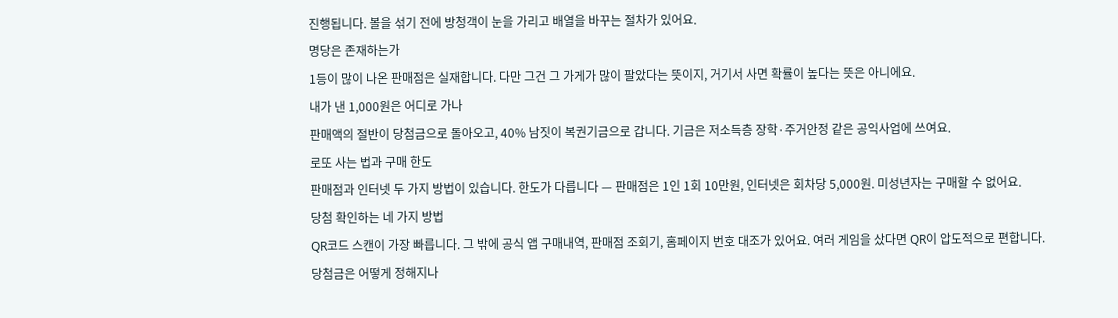진행됩니다. 볼을 섞기 전에 방청객이 눈을 가리고 배열을 바꾸는 절차가 있어요.
명당은 존재하는가
1등이 많이 나온 판매점은 실재합니다. 다만 그건 그 가게가 많이 팔았다는 뜻이지, 거기서 사면 확률이 높다는 뜻은 아니에요.
내가 낸 1,000원은 어디로 가나
판매액의 절반이 당첨금으로 돌아오고, 40% 남짓이 복권기금으로 갑니다. 기금은 저소득층 장학·주거안정 같은 공익사업에 쓰여요.
로또 사는 법과 구매 한도
판매점과 인터넷 두 가지 방법이 있습니다. 한도가 다릅니다 — 판매점은 1인 1회 10만원, 인터넷은 회차당 5,000원. 미성년자는 구매할 수 없어요.
당첨 확인하는 네 가지 방법
QR코드 스캔이 가장 빠릅니다. 그 밖에 공식 앱 구매내역, 판매점 조회기, 홈페이지 번호 대조가 있어요. 여러 게임을 샀다면 QR이 압도적으로 편합니다.
당첨금은 어떻게 정해지나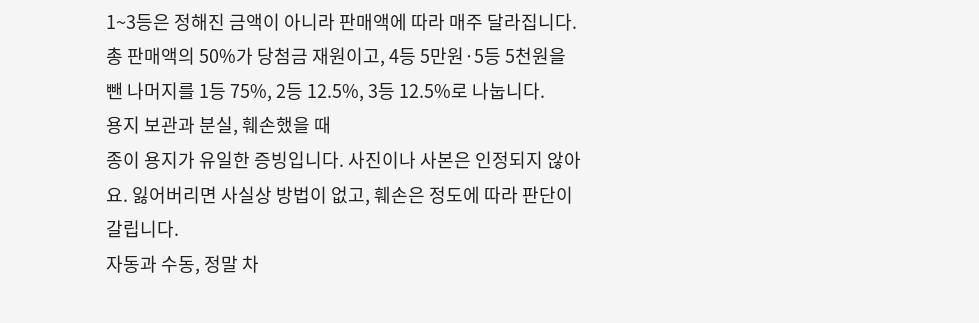1~3등은 정해진 금액이 아니라 판매액에 따라 매주 달라집니다. 총 판매액의 50%가 당첨금 재원이고, 4등 5만원·5등 5천원을 뺀 나머지를 1등 75%, 2등 12.5%, 3등 12.5%로 나눕니다.
용지 보관과 분실, 훼손했을 때
종이 용지가 유일한 증빙입니다. 사진이나 사본은 인정되지 않아요. 잃어버리면 사실상 방법이 없고, 훼손은 정도에 따라 판단이 갈립니다.
자동과 수동, 정말 차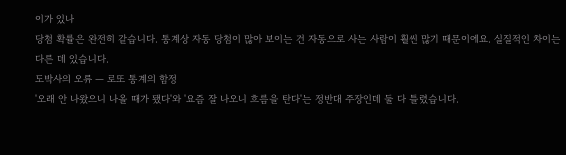이가 있나
당첨 확률은 완전히 같습니다. 통계상 자동 당첨이 많아 보이는 건 자동으로 사는 사람이 훨씬 많기 때문이에요. 실질적인 차이는 다른 데 있습니다.
도박사의 오류 — 로또 통계의 함정
'오래 안 나왔으니 나올 때가 됐다'와 '요즘 잘 나오니 흐름을 탄다'는 정반대 주장인데 둘 다 틀렸습니다.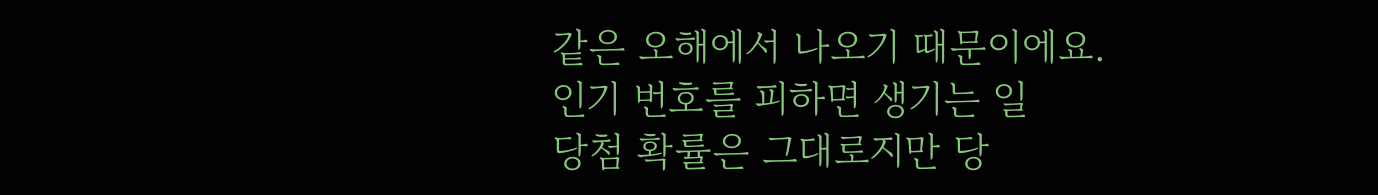같은 오해에서 나오기 때문이에요.
인기 번호를 피하면 생기는 일
당첨 확률은 그대로지만 당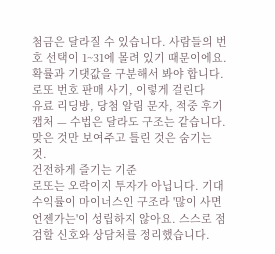첨금은 달라질 수 있습니다. 사람들의 번호 선택이 1~31에 몰려 있기 때문이에요. 확률과 기댓값을 구분해서 봐야 합니다.
로또 번호 판매 사기, 이렇게 걸린다
유료 리딩방, 당첨 알림 문자, 적중 후기 캡처 — 수법은 달라도 구조는 같습니다. 맞은 것만 보여주고 틀린 것은 숨기는 것.
건전하게 즐기는 기준
로또는 오락이지 투자가 아닙니다. 기대수익률이 마이너스인 구조라 '많이 사면 언젠가는'이 성립하지 않아요. 스스로 점검할 신호와 상담처를 정리했습니다.